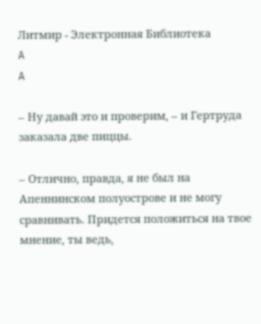Литмир - Электронная Библиотека
A
A

– Ну давай это и проверим, – и Гертруда заказала две пиццы.

– Отлично, правда, я не был на Апеннинском полуострове и не могу сравнивать. Придется положиться на твое мнение, ты ведь,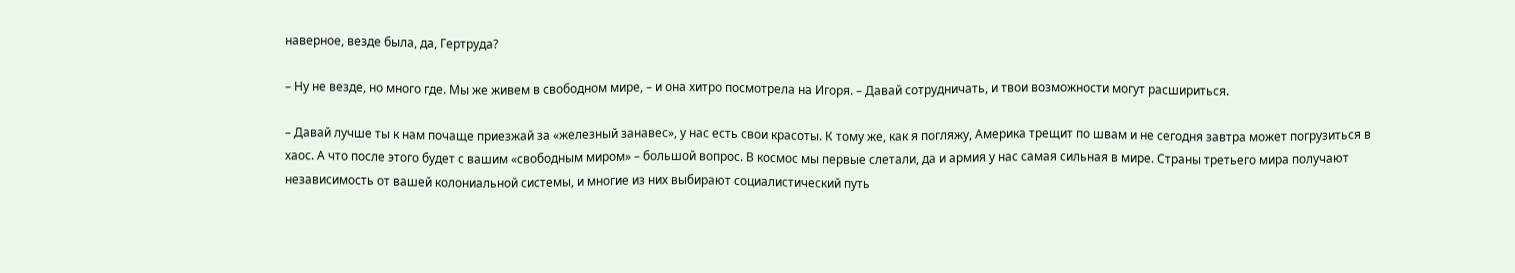наверное, везде была, да, Гертруда?

– Ну не везде, но много где. Мы же живем в свободном мире, – и она хитро посмотрела на Игоря. – Давай сотрудничать, и твои возможности могут расшириться.

– Давай лучше ты к нам почаще приезжай за «железный занавес», у нас есть свои красоты. К тому же, как я погляжу, Америка трещит по швам и не сегодня завтра может погрузиться в хаос. А что после этого будет с вашим «свободным миром» – большой вопрос. В космос мы первые слетали, да и армия у нас самая сильная в мире. Страны третьего мира получают независимость от вашей колониальной системы, и многие из них выбирают социалистический путь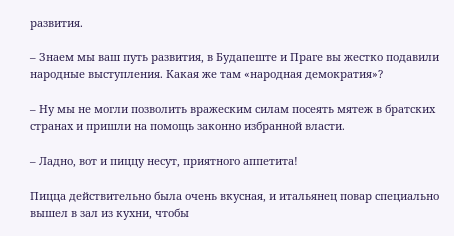развития.

– Знаем мы ваш путь развития, в Будапеште и Праге вы жестко подавили народные выступления. Какая же там «народная демократия»?

– Ну мы не могли позволить вражеским силам посеять мятеж в братских странах и пришли на помощь законно избранной власти.

– Ладно, вот и пиццу несут, приятного аппетита!

Пицца действительно была очень вкусная, и итальянец повар специально вышел в зал из кухни, чтобы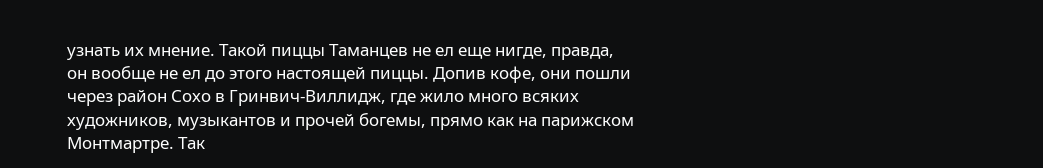узнать их мнение. Такой пиццы Таманцев не ел еще нигде, правда, он вообще не ел до этого настоящей пиццы. Допив кофе, они пошли через район Сохо в Гринвич-Виллидж, где жило много всяких художников, музыкантов и прочей богемы, прямо как на парижском Монтмартре. Так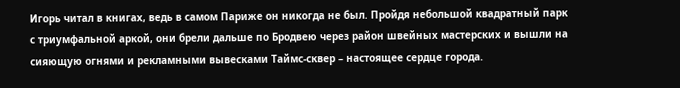Игорь читал в книгах, ведь в самом Париже он никогда не был. Пройдя небольшой квадратный парк с триумфальной аркой, они брели дальше по Бродвею через район швейных мастерских и вышли на сияющую огнями и рекламными вывесками Таймс-сквер – настоящее сердце города.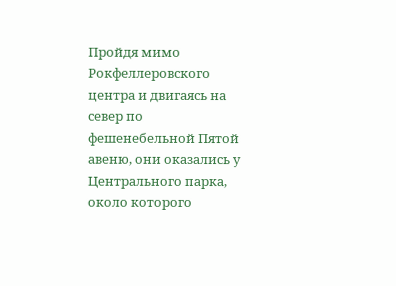Пройдя мимо Рокфеллеровского центра и двигаясь на север по фешенебельной Пятой авеню, они оказались у Центрального парка, около которого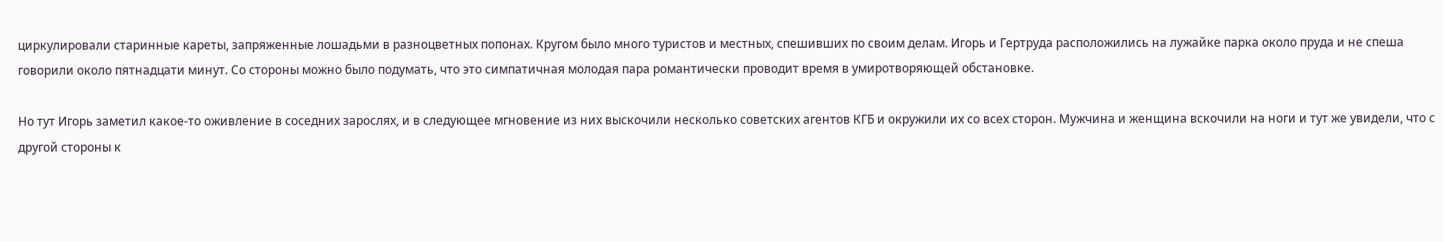циркулировали старинные кареты, запряженные лошадьми в разноцветных попонах. Кругом было много туристов и местных, спешивших по своим делам. Игорь и Гертруда расположились на лужайке парка около пруда и не спеша говорили около пятнадцати минут. Со стороны можно было подумать, что это симпатичная молодая пара романтически проводит время в умиротворяющей обстановке.

Но тут Игорь заметил какое-то оживление в соседних зарослях, и в следующее мгновение из них выскочили несколько советских агентов КГБ и окружили их со всех сторон. Мужчина и женщина вскочили на ноги и тут же увидели, что с другой стороны к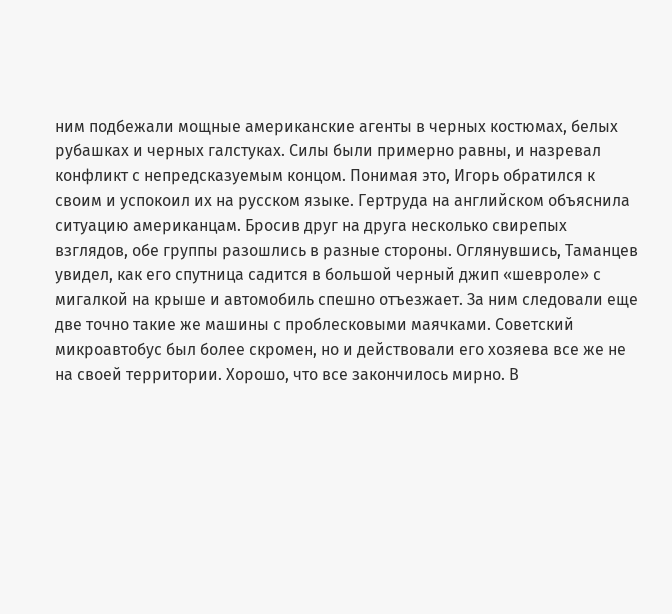ним подбежали мощные американские агенты в черных костюмах, белых рубашках и черных галстуках. Силы были примерно равны, и назревал конфликт с непредсказуемым концом. Понимая это, Игорь обратился к своим и успокоил их на русском языке. Гертруда на английском объяснила ситуацию американцам. Бросив друг на друга несколько свирепых взглядов, обе группы разошлись в разные стороны. Оглянувшись, Таманцев увидел, как его спутница садится в большой черный джип «шевроле» с мигалкой на крыше и автомобиль спешно отъезжает. За ним следовали еще две точно такие же машины с проблесковыми маячками. Советский микроавтобус был более скромен, но и действовали его хозяева все же не на своей территории. Хорошо, что все закончилось мирно. В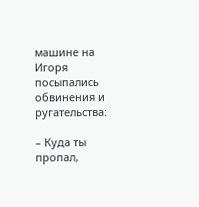машине на Игоря посыпались обвинения и ругательства:

– Куда ты пропал,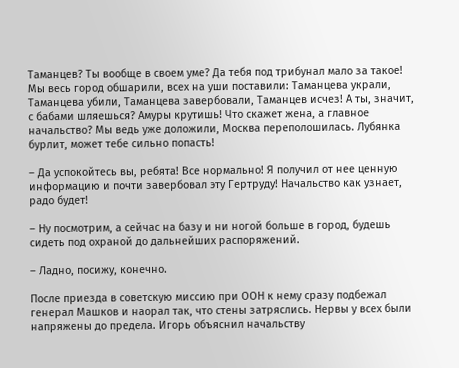Таманцев? Ты вообще в своем уме? Да тебя под трибунал мало за такое! Мы весь город обшарили, всех на уши поставили: Таманцева украли, Таманцева убили, Таманцева завербовали, Таманцев исчез! А ты, значит, с бабами шляешься? Амуры крутишь! Что скажет жена, а главное начальство? Мы ведь уже доложили, Москва переполошилась. Лубянка бурлит, может тебе сильно попасть!

– Да успокойтесь вы, ребята! Все нормально! Я получил от нее ценную информацию и почти завербовал эту Гертруду! Начальство как узнает, радо будет!

– Ну посмотрим, а сейчас на базу и ни ногой больше в город, будешь сидеть под охраной до дальнейших распоряжений.

– Ладно, посижу, конечно.

После приезда в советскую миссию при ООН к нему сразу подбежал генерал Машков и наорал так, что стены затряслись. Нервы у всех были напряжены до предела. Игорь объяснил начальству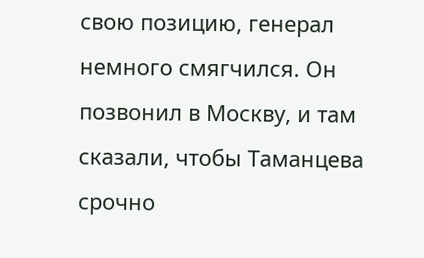свою позицию, генерал немного смягчился. Он позвонил в Москву, и там сказали, чтобы Таманцева срочно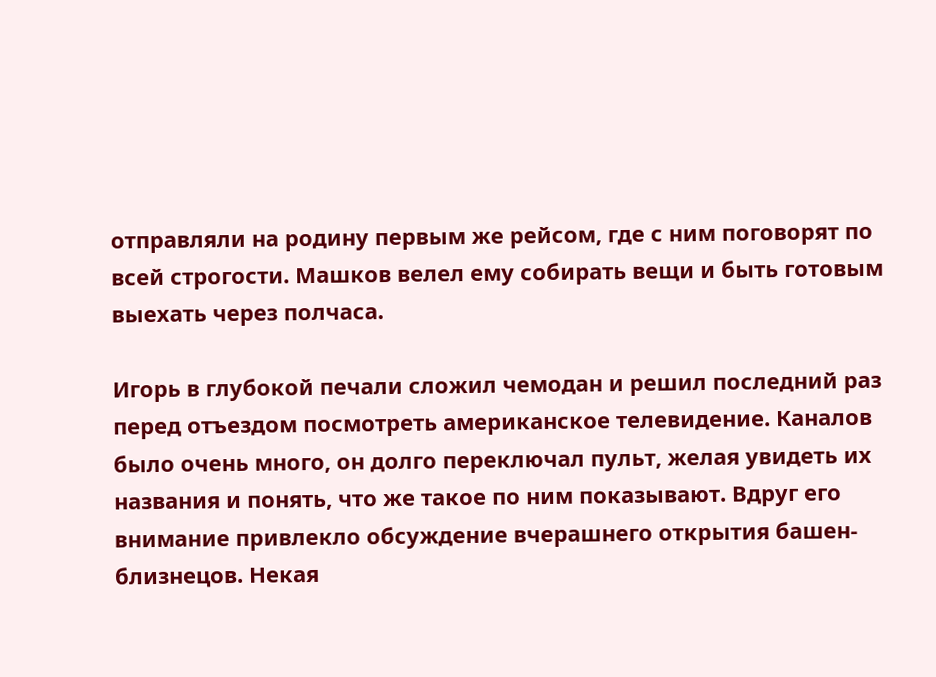отправляли на родину первым же рейсом, где с ним поговорят по всей строгости. Машков велел ему собирать вещи и быть готовым выехать через полчаса.

Игорь в глубокой печали сложил чемодан и решил последний раз перед отъездом посмотреть американское телевидение. Каналов было очень много, он долго переключал пульт, желая увидеть их названия и понять, что же такое по ним показывают. Вдруг его внимание привлекло обсуждение вчерашнего открытия башен-близнецов. Некая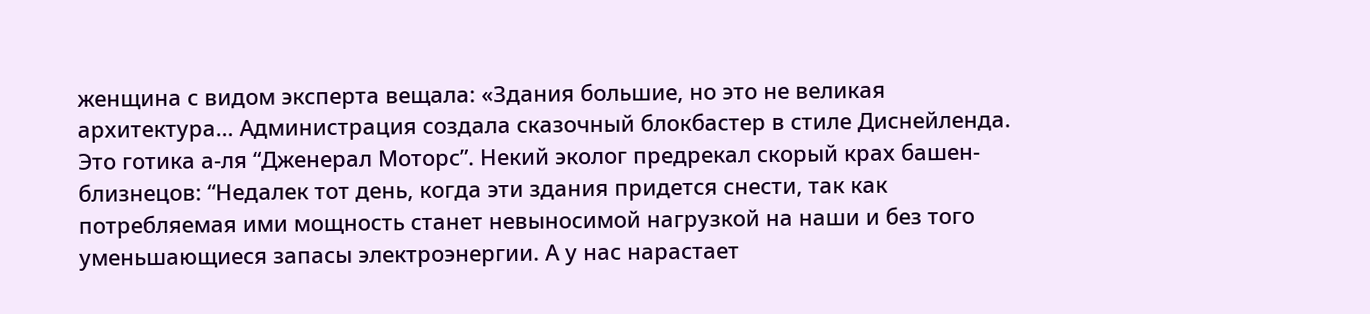женщина с видом эксперта вещала: «Здания большие, но это не великая архитектура… Администрация создала сказочный блокбастер в стиле Диснейленда. Это готика а-ля “Дженерал Моторс”. Некий эколог предрекал скорый крах башен-близнецов: “Недалек тот день, когда эти здания придется снести, так как потребляемая ими мощность станет невыносимой нагрузкой на наши и без того уменьшающиеся запасы электроэнергии. А у нас нарастает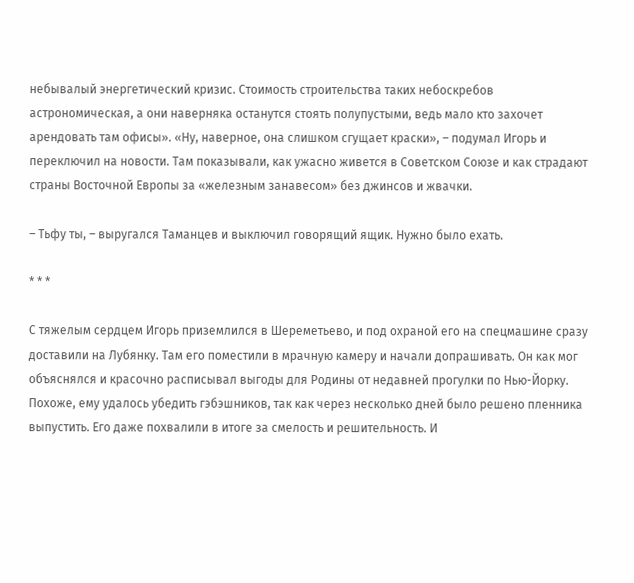небывалый энергетический кризис. Стоимость строительства таких небоскребов астрономическая, а они наверняка останутся стоять полупустыми, ведь мало кто захочет арендовать там офисы». «Ну, наверное, она слишком сгущает краски», – подумал Игорь и переключил на новости. Там показывали, как ужасно живется в Советском Союзе и как страдают страны Восточной Европы за «железным занавесом» без джинсов и жвачки.

– Тьфу ты, – выругался Таманцев и выключил говорящий ящик. Нужно было ехать.

* * *

С тяжелым сердцем Игорь приземлился в Шереметьево, и под охраной его на спецмашине сразу доставили на Лубянку. Там его поместили в мрачную камеру и начали допрашивать. Он как мог объяснялся и красочно расписывал выгоды для Родины от недавней прогулки по Нью-Йорку. Похоже, ему удалось убедить гэбэшников, так как через несколько дней было решено пленника выпустить. Его даже похвалили в итоге за смелость и решительность. И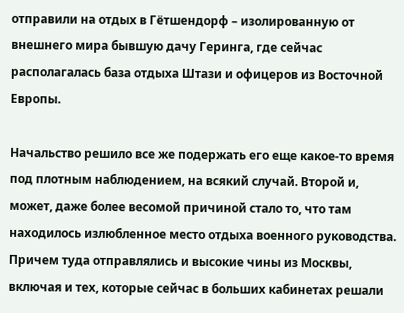отправили на отдых в Гётшендорф – изолированную от внешнего мира бывшую дачу Геринга, где сейчас располагалась база отдыха Штази и офицеров из Восточной Европы.

Начальство решило все же подержать его еще какое-то время под плотным наблюдением, на всякий случай. Второй и, может, даже более весомой причиной стало то, что там находилось излюбленное место отдыха военного руководства. Причем туда отправлялись и высокие чины из Москвы, включая и тех, которые сейчас в больших кабинетах решали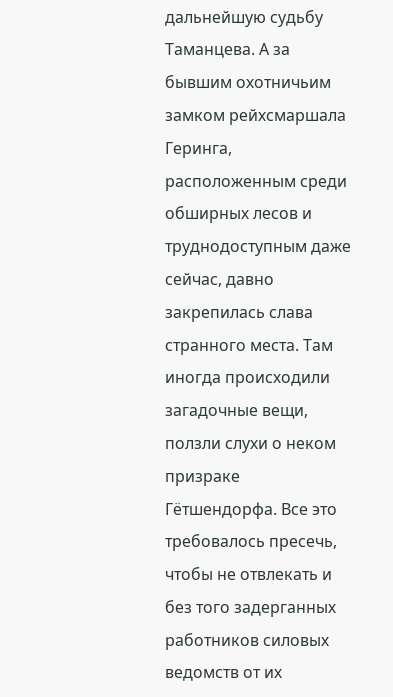дальнейшую судьбу Таманцева. А за бывшим охотничьим замком рейхсмаршала Геринга, расположенным среди обширных лесов и труднодоступным даже сейчас, давно закрепилась слава странного места. Там иногда происходили загадочные вещи, ползли слухи о неком призраке Гётшендорфа. Все это требовалось пресечь, чтобы не отвлекать и без того задерганных работников силовых ведомств от их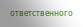ответственного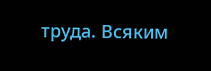труда. Всяким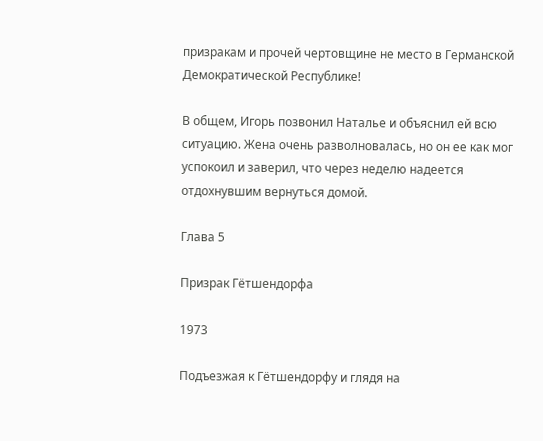призракам и прочей чертовщине не место в Германской Демократической Республике!

В общем, Игорь позвонил Наталье и объяснил ей всю ситуацию. Жена очень разволновалась, но он ее как мог успокоил и заверил, что через неделю надеется отдохнувшим вернуться домой.

Глава 5

Призрак Гётшендорфа

1973

Подъезжая к Гётшендорфу и глядя на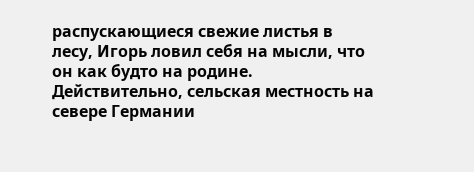распускающиеся свежие листья в лесу, Игорь ловил себя на мысли, что он как будто на родине. Действительно, сельская местность на севере Германии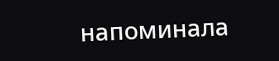напоминала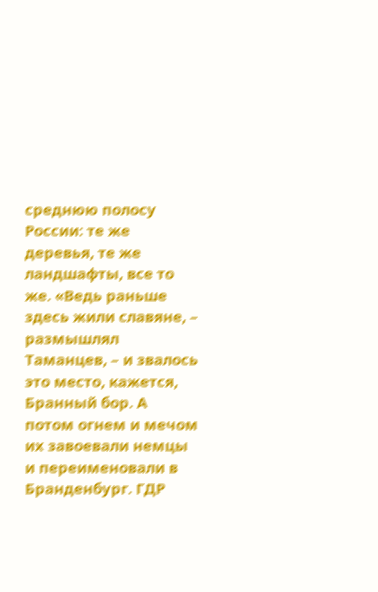среднюю полосу России: те же деревья, те же ландшафты, все то же. «Ведь раньше здесь жили славяне, – размышлял Таманцев, – и звалось это место, кажется, Бранный бор. А потом огнем и мечом их завоевали немцы и переименовали в Бранденбург. ГДР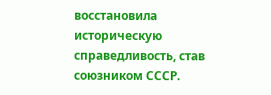восстановила историческую справедливость, став союзником СССР.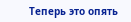Теперь это опять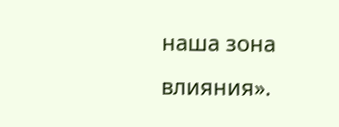наша зона влияния».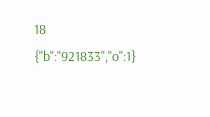18
{"b":"921833","o":1}